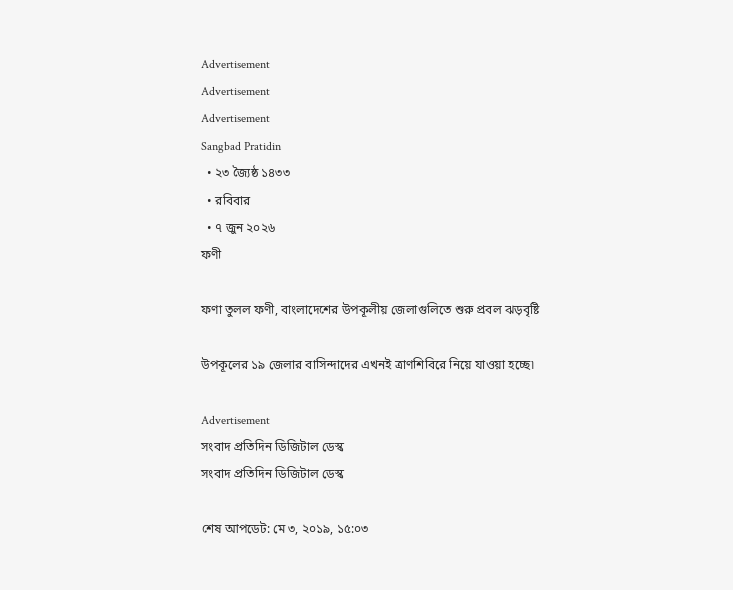Advertisement
Advertisement
Advertisement
Sangbad Pratidin
  • ২৩ জ্যৈষ্ঠ ১৪৩৩
  • রবিবার
  • ৭ জুন ২০২৬
ফণী

ফণা তুলল ফণী, বাংলাদেশের উপকূলীয় জেলাগুলিতে শুরু প্রবল ঝড়বৃষ্টি

উপকূলের ১৯ জেলার বাসিন্দাদের এখনই ত্রাণশিবিরে নিয়ে যাওয়া হচ্ছে৷

Advertisement
সংবাদ প্রতিদিন ডিজিটাল ডেস্ক
সংবাদ প্রতিদিন ডিজিটাল ডেস্ক

শেষ আপডেট: মে ৩, ২০১৯, ১৫:০৩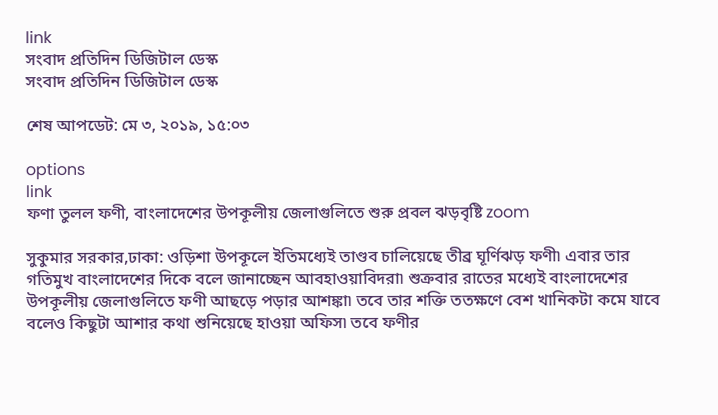link
সংবাদ প্রতিদিন ডিজিটাল ডেস্ক
সংবাদ প্রতিদিন ডিজিটাল ডেস্ক

শেষ আপডেট: মে ৩, ২০১৯, ১৫:০৩

options
link
ফণা তুলল ফণী, বাংলাদেশের উপকূলীয় জেলাগুলিতে শুরু প্রবল ঝড়বৃষ্টি zoom

সুকুমার সরকার,ঢাকা: ওড়িশা উপকূলে ইতিমধ্যেই তাণ্ডব চালিয়েছে তীব্র ঘূর্ণিঝড় ফণী৷ এবার তার গতিমুখ বাংলাদেশের দিকে বলে জানাচ্ছেন আবহাওয়াবিদরা৷ শুক্রবার রাতের মধ্যেই বাংলাদেশের উপকূলীয় জেলাগুলিতে ফণী আছড়ে পড়ার আশঙ্কা৷ তবে তার শক্তি ততক্ষণে বেশ খানিকটা কমে যাবে বলেও কিছুটা আশার কথা শুনিয়েছে হাওয়া অফিস৷ তবে ফণীর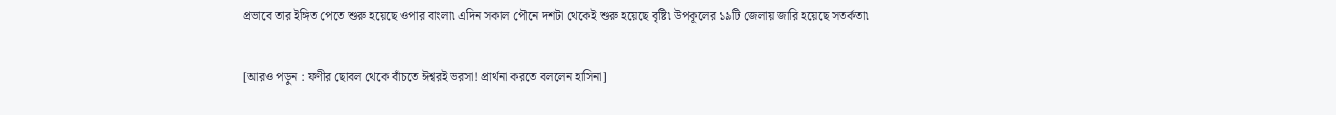প্রভাবে তার ইঙ্গিত পেতে শুরু হয়েছে ওপার বাংলা৷ এদিন সকাল পৌনে দশটা থেকেই শুরু হয়েছে বৃষ্টি৷ উপকূলের ১৯টি জেলায় জারি হয়েছে সতর্কতা৷

[আরও পড়ুন : ফণীর ছোবল থেকে বাঁচতে ঈশ্বরই ভরসা! প্রার্থনা করতে বললেন হাসিনা]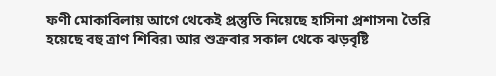ফণী মোকাবিলায় আগে থেকেই প্রস্তুতি নিয়েছে হাসিনা প্রশাসন৷ তৈরি হয়েছে বহু ত্রাণ শিবির৷ আর শুক্রবার সকাল থেকে ঝড়বৃষ্টি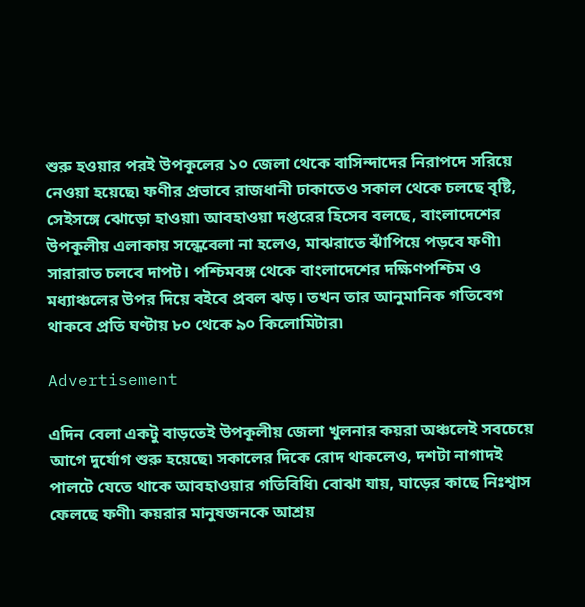শুরু হওয়ার পরই উপকূলের ১০ জেলা থেকে বাসিন্দাদের নিরাপদে সরিয়ে নেওয়া হয়েছে৷ ফণীর প্রভাবে রাজধানী ঢাকাতেও সকাল থেকে চলছে বৃষ্টি, সেইসঙ্গে ঝোড়ো হাওয়া৷ আবহাওয়া দপ্তরের হিসেব বলছে, বাংলাদেশের উপকূলীয় এলাকায় সন্ধেবেলা না হলেও, মাঝরাতে ঝাঁপিয়ে পড়বে ফণী৷ সারারাত চলবে দাপট। পশ্চিমবঙ্গ থেকে বাংলাদেশের দক্ষিণপশ্চিম ও মধ্যাঞ্চলের উপর দিয়ে বইবে প্রবল ঝড়। তখন তার আনুমানিক গতিবেগ থাকবে প্রতি ঘণ্টায় ৮০ থেকে ৯০ কিলোমিটার৷

Advertisement

এদিন বেলা একটু বাড়তেই উপকূলীয় জেলা খুলনার কয়রা অঞ্চলেই সবচেয়ে আগে দুর্যোগ শুরু হয়েছে৷ সকালের দিকে রোদ থাকলেও, দশটা নাগাদই পালটে যেতে থাকে আবহাওয়ার গতিবিধি৷ বোঝা যায়, ঘাড়ের কাছে নিঃশ্বাস ফেলছে ফণী৷ কয়রার মানুষজনকে আশ্রয়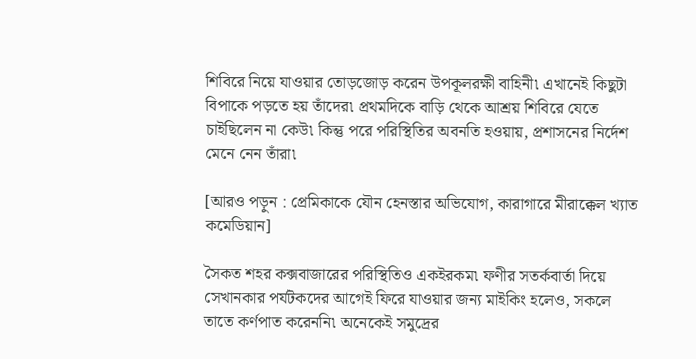শিবিরে নিয়ে যাওয়ার তোড়জোড় করেন উপকূলরক্ষী বাহিনী৷ এখানেই কিছুটা বিপাকে পড়তে হয় তাঁদের৷ প্রথমদিকে বাড়ি থেকে আশ্রয় শিবিরে যেতে চাইছিলেন না কেউ৷ কিন্তু পরে পরিস্থিতির অবনতি হওয়ায়, প্রশাসনের নির্দেশ মেনে নেন তাঁরা৷

[আরও পড়ুন : প্রেমিকাকে যৌন হেনস্তার অভিযোগ, কারাগারে মীরাক্কেল খ্যাত কমেডিয়ান]

সৈকত শহর কক্সবাজারের পরিস্থিতিও একইরকম৷ ফণীর সতর্কবার্তা দিয়ে সেখানকার পর্যটকদের আগেই ফিরে যাওয়ার জন্য মাইকিং হলেও, সকলে তাতে কর্ণপাত করেননি৷ অনেকেই সমুদ্রের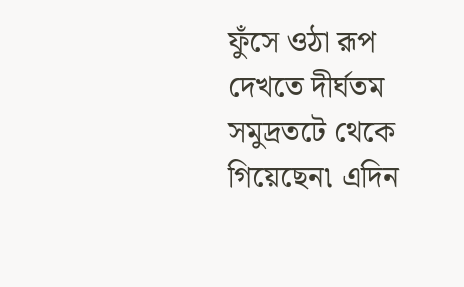ফুঁসে ওঠা রূপ দেখতে দীর্ঘতম সমুদ্রতটে থেকে গিয়েছেন৷ এদিন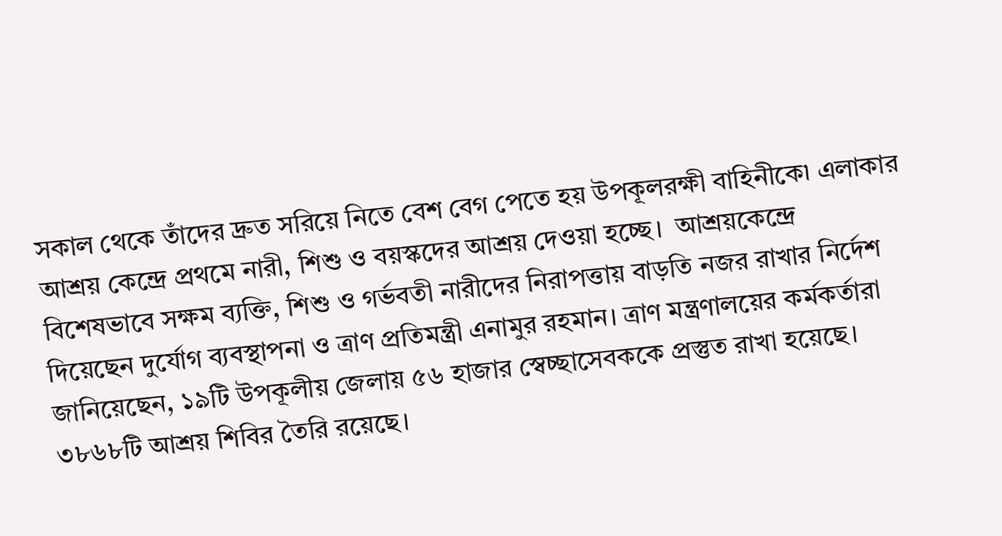সকাল থেকে তাঁদের দ্রুত সরিয়ে নিতে বেশ বেগ পেতে হয় উপকূলরক্ষী বাহিনীকে৷ এলাকার আশ্রয় কেন্দ্রে প্রথমে নারী, শিশু ও বয়স্কদের আশ্রয় দেওয়া হচ্ছে।  আশ্রয়কেন্দ্রে বিশেষভাবে সক্ষম ব্যক্তি, শিশু ও গর্ভবতী নারীদের নিরাপত্তায় বাড়তি নজর রাখার নির্দেশ দিয়েছেন দুর্যোগ ব্যবস্থাপনা ও ত্রাণ প্রতিমন্ত্রী এনামুর রহমান। ত্রাণ মন্ত্রণালয়ের কর্মকর্তারা জানিয়েছেন, ১৯টি উপকূলীয় জেলায় ৫৬ হাজার স্বেচ্ছাসেবককে প্রস্তুত রাখা হয়েছে। ৩৮৬৮টি আশ্রয় শিবির তৈরি রয়েছে।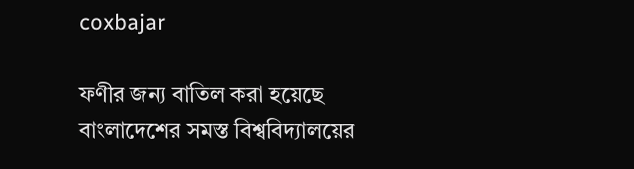coxbajar

ফণীর জন্য বাতিল করা হয়েছে বাংলাদেশের সমস্ত বিশ্ববিদ্যালয়ের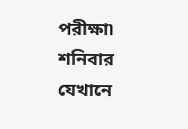পরীক্ষা৷ শনিবার যেখানে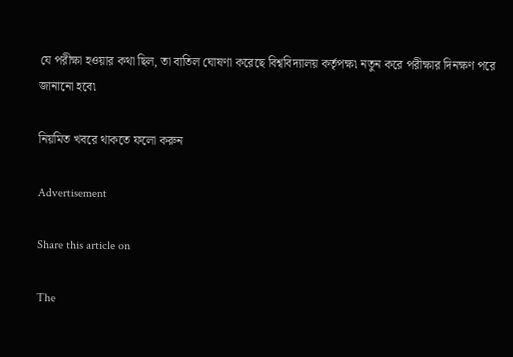যে পরীক্ষা হওয়ার কথা ছিল, তা বাতিল ঘোষণা করেছে বিশ্ববিদ্যালয় কর্তৃপক্ষ৷ নতুন করে পরীক্ষার দিনক্ষণ পরে জানানো হবে৷

নিয়মিত খবরে থাকতে ফলো করুন

Advertisement

Share this article on

The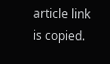article link is copied.